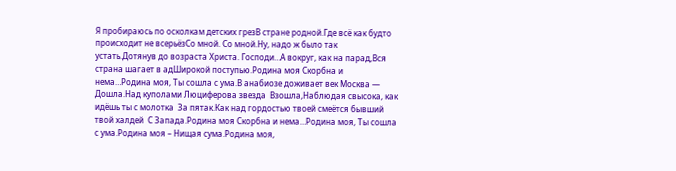Я пробираюсь по осколкам детских грезВ стране родной.Где всё как будто происходит не всерьёзСо мной. Со мной.Ну, надо ж было так устать.Дотянув до возраста Христа. Господи…А вокруг, как на парад,Вся страна шагает в адШирокой поступью.Родина моя Скорбна и нема…Родина моя, Ты сошла с ума.В анабиозе доживает век Москва —  Дошла.Над куполами Люциферова звезда  Взошла,Наблюдая свысока, как идёшь ты с молотка  За пятак.Как над гордостью твоей смеётся бывший твой халдей  С Запада.Родина моя Скорбна и нема…Родина моя, Ты сошла с ума.Родина моя – Нищая сума.Родина моя,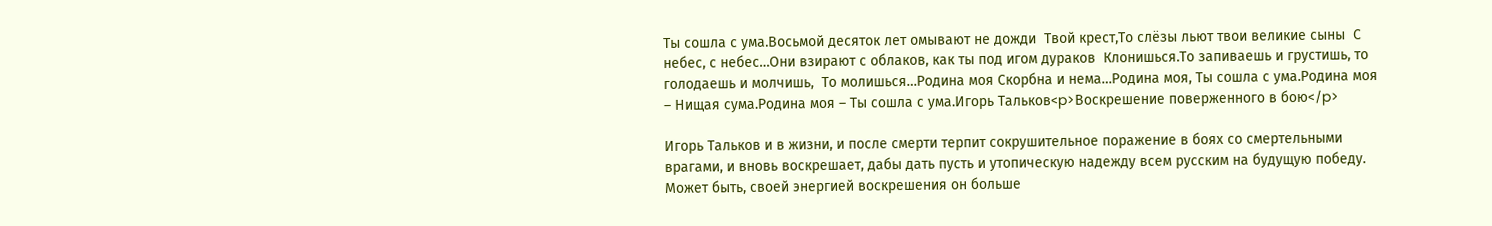Ты сошла с ума.Восьмой десяток лет омывают не дожди  Твой крест,То слёзы льют твои великие сыны  С небес, с небес…Они взирают с облаков, как ты под игом дураков  Клонишься.То запиваешь и грустишь, то голодаешь и молчишь,  То молишься…Родина моя Скорбна и нема…Родина моя, Ты сошла с ума.Родина моя – Нищая сума.Родина моя – Ты сошла с ума.Игорь Тальков<p>Воскрешение поверженного в бою</p>

Игорь Тальков и в жизни, и после смерти терпит сокрушительное поражение в боях со смертельными врагами, и вновь воскрешает, дабы дать пусть и утопическую надежду всем русским на будущую победу. Может быть, своей энергией воскрешения он больше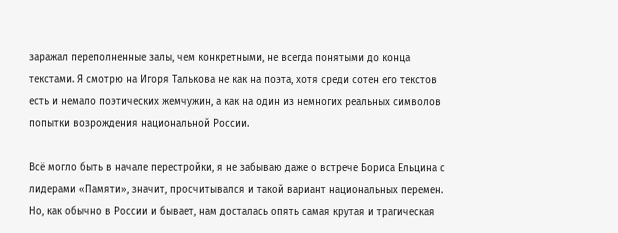заражал переполненные залы, чем конкретными, не всегда понятыми до конца текстами. Я смотрю на Игоря Талькова не как на поэта, хотя среди сотен его текстов есть и немало поэтических жемчужин, а как на один из немногих реальных символов попытки возрождения национальной России.

Всё могло быть в начале перестройки, я не забываю даже о встрече Бориса Ельцина с лидерами «Памяти», значит, просчитывался и такой вариант национальных перемен. Но, как обычно в России и бывает, нам досталась опять самая крутая и трагическая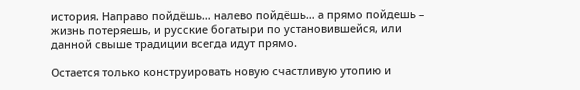история. Направо пойдёшь… налево пойдёшь… а прямо пойдешь – жизнь потеряешь, и русские богатыри по установившейся, или данной свыше традиции всегда идут прямо.

Остается только конструировать новую счастливую утопию и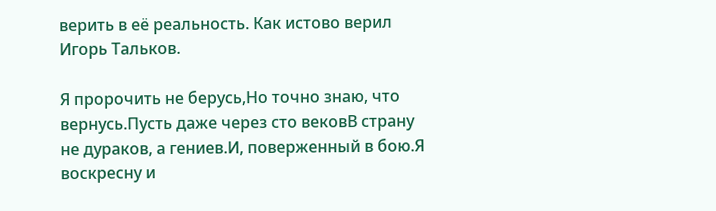верить в её реальность. Как истово верил Игорь Тальков.

Я пророчить не берусь,Но точно знаю, что вернусь.Пусть даже через сто вековВ страну не дураков, а гениев.И, поверженный в бою.Я воскресну и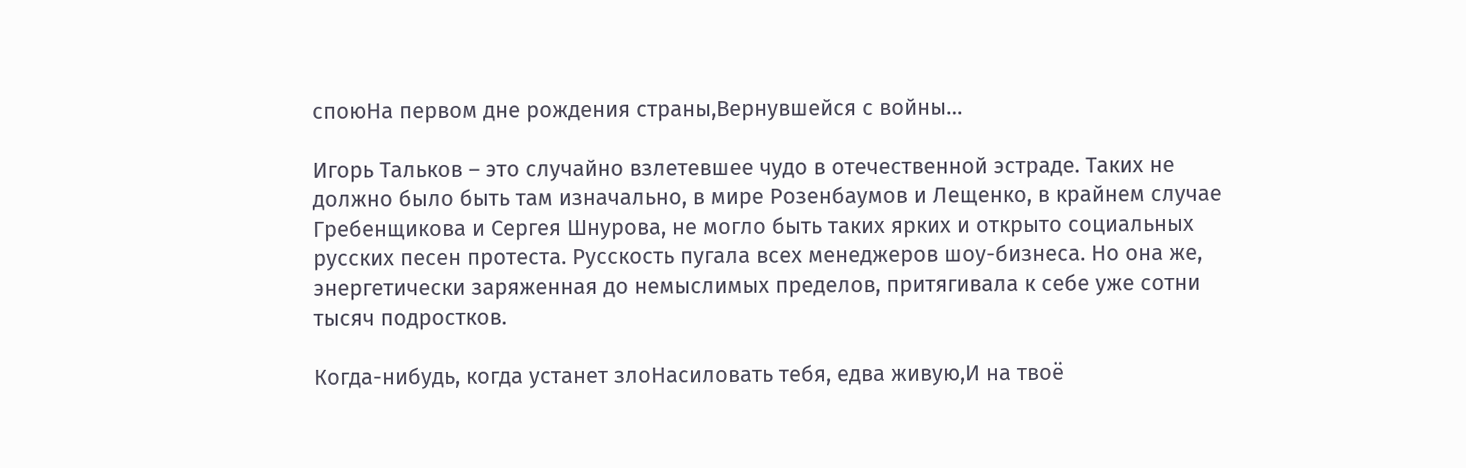споюНа первом дне рождения страны,Вернувшейся с войны…

Игорь Тальков – это случайно взлетевшее чудо в отечественной эстраде. Таких не должно было быть там изначально, в мире Розенбаумов и Лещенко, в крайнем случае Гребенщикова и Сергея Шнурова, не могло быть таких ярких и открыто социальных русских песен протеста. Русскость пугала всех менеджеров шоу-бизнеса. Но она же, энергетически заряженная до немыслимых пределов, притягивала к себе уже сотни тысяч подростков.

Когда-нибудь, когда устанет злоНасиловать тебя, едва живую,И на твоё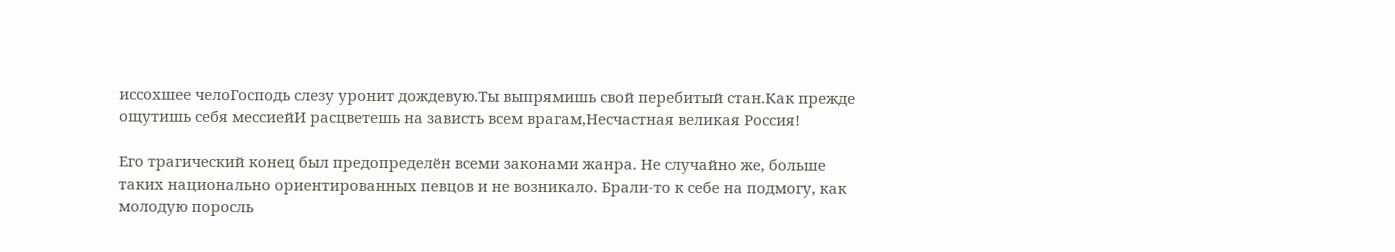иссохшее челоГосподь слезу уронит дождевую.Ты выпрямишь свой перебитый стан.Как прежде ощутишь себя мессиейИ расцветешь на зависть всем врагам,Несчастная великая Россия!

Его трагический конец был предопределён всеми законами жанра. Не случайно же, больше таких национально ориентированных певцов и не возникало. Брали-то к себе на подмогу, как молодую поросль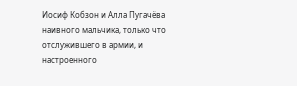Иосиф Кобзон и Алла Пугачёва наивного мальчика, только что отслужившего в армии, и настроенного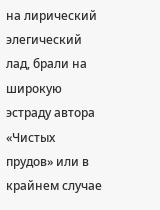на лирический элегический лад, брали на широкую эстраду автора «Чистых прудов» или в крайнем случае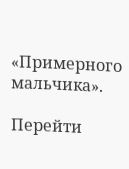«Примерного мальчика».

Перейти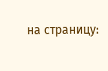на страницу: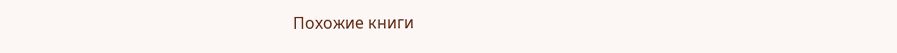Похожие книги